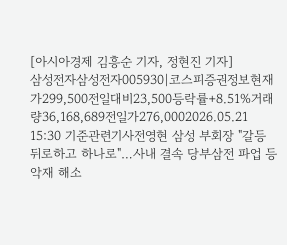[아시아경제 김흥순 기자, 정현진 기자]
삼성전자삼성전자005930|코스피증권정보현재가299,500전일대비23,500등락률+8.51%거래량36,168,689전일가276,0002026.05.21 15:30 기준관련기사전영현 삼성 부회장 "갈등 뒤로하고 하나로"…사내 결속 당부삼전 파업 등 악재 해소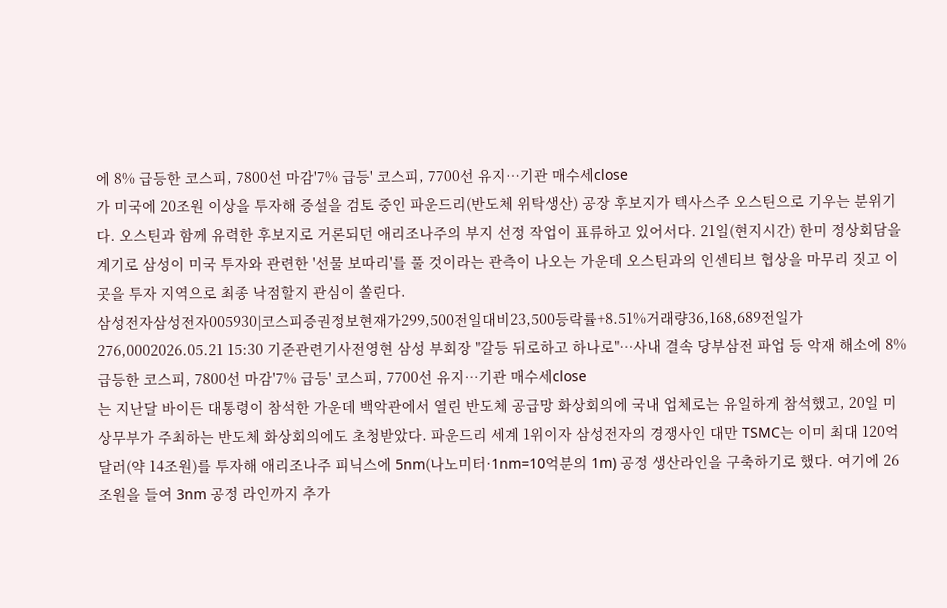에 8% 급등한 코스피, 7800선 마감'7% 급등' 코스피, 7700선 유지…기관 매수세close
가 미국에 20조원 이상을 투자해 증설을 검토 중인 파운드리(반도체 위탁생산) 공장 후보지가 텍사스주 오스틴으로 기우는 분위기다. 오스틴과 함께 유력한 후보지로 거론되던 애리조나주의 부지 선정 작업이 표류하고 있어서다. 21일(현지시간) 한미 정상회담을 계기로 삼성이 미국 투자와 관련한 '선물 보따리'를 풀 것이라는 관측이 나오는 가운데 오스틴과의 인센티브 협상을 마무리 짓고 이곳을 투자 지역으로 최종 낙점할지 관심이 쏠린다.
삼성전자삼성전자005930|코스피증권정보현재가299,500전일대비23,500등락률+8.51%거래량36,168,689전일가276,0002026.05.21 15:30 기준관련기사전영현 삼성 부회장 "갈등 뒤로하고 하나로"…사내 결속 당부삼전 파업 등 악재 해소에 8% 급등한 코스피, 7800선 마감'7% 급등' 코스피, 7700선 유지…기관 매수세close
는 지난달 바이든 대통령이 참석한 가운데 백악관에서 열린 반도체 공급망 화상회의에 국내 업체로는 유일하게 참석했고, 20일 미 상무부가 주최하는 반도체 화상회의에도 초청받았다. 파운드리 세계 1위이자 삼성전자의 경쟁사인 대만 TSMC는 이미 최대 120억달러(약 14조원)를 투자해 애리조나주 피닉스에 5nm(나노미터·1nm=10억분의 1m) 공정 생산라인을 구축하기로 했다. 여기에 26조원을 들여 3nm 공정 라인까지 추가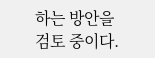하는 방안을 검토 중이다.